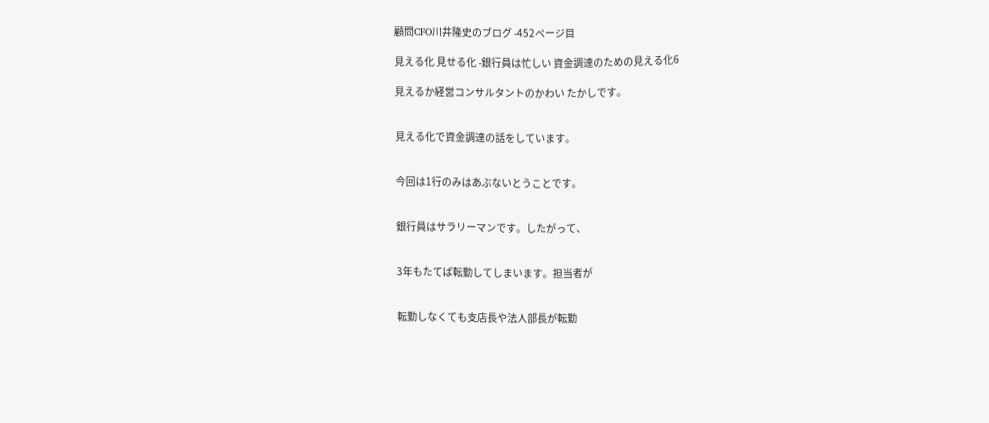顧問CFO川井隆史のブログ -452ページ目

見える化 見せる化 -銀行員は忙しい 資金調達のための見える化6

見えるか経営コンサルタントのかわい たかしです。


見える化で資金調達の話をしています。


今回は1行のみはあぶないとうことです。


銀行員はサラリーマンです。したがって、


3年もたてば転勤してしまいます。担当者が


転勤しなくても支店長や法人部長が転勤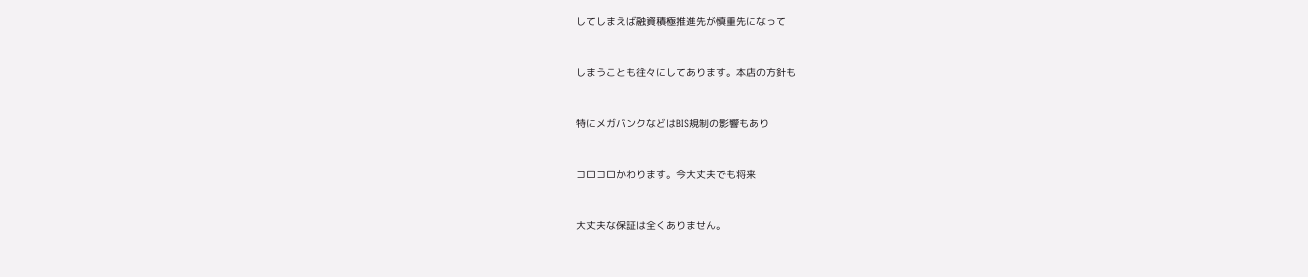してしまえば融資積極推進先が慎重先になって


しまうことも往々にしてあります。本店の方針も


特にメガバンクなどはBIS規制の影響もあり


コロコロかわります。今大丈夫でも将来


大丈夫な保証は全くありません。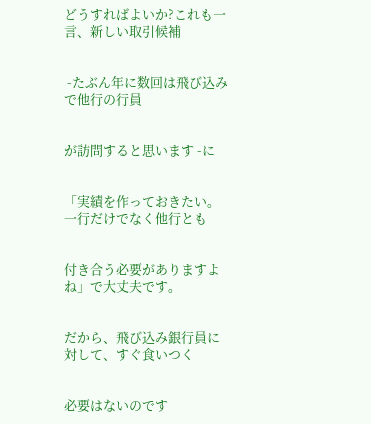どうすればよいか?これも一言、新しい取引候補


 -たぶん年に数回は飛び込みで他行の行員


が訪問すると思います -に


「実績を作っておきたい。一行だけでなく他行とも


付き合う必要がありますよね」で大丈夫です。


だから、飛び込み銀行員に対して、すぐ食いつく


必要はないのです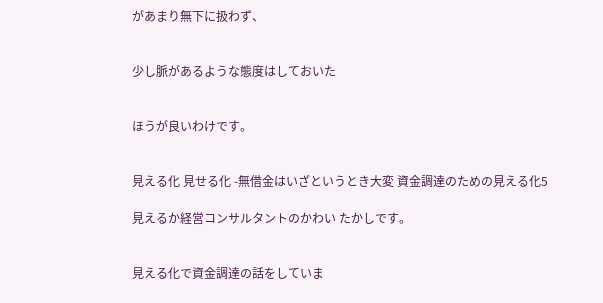があまり無下に扱わず、


少し脈があるような態度はしておいた


ほうが良いわけです。


見える化 見せる化 -無借金はいざというとき大変 資金調達のための見える化5

見えるか経営コンサルタントのかわい たかしです。


見える化で資金調達の話をしていま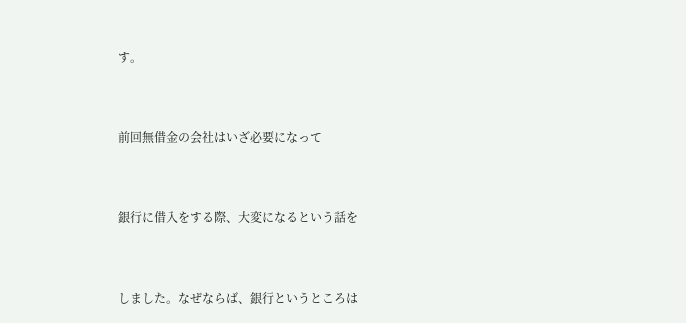す。


前回無借金の会社はいざ必要になって


銀行に借入をする際、大変になるという話を


しました。なぜならば、銀行というところは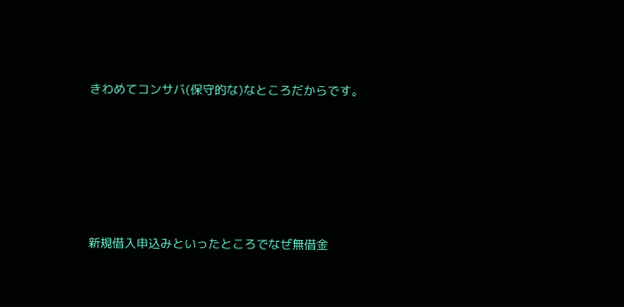きわめてコンサバ(保守的な)なところだからです。





新規借入申込みといったところでなぜ無借金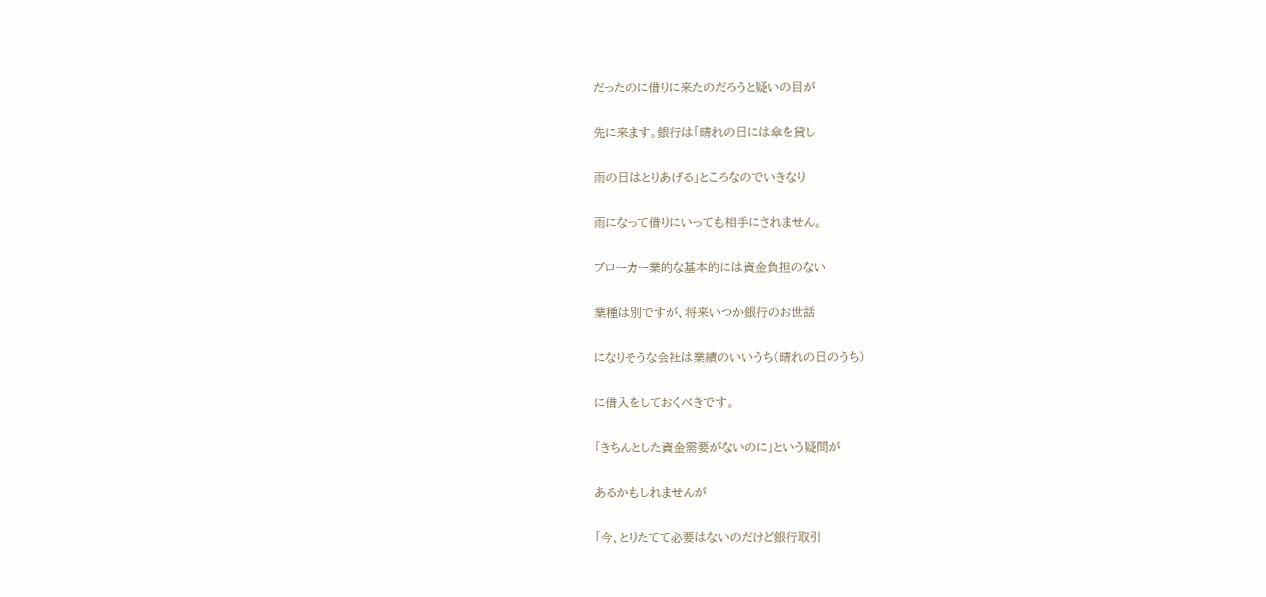だったのに借りに来たのだろうと疑いの目が


先に来ます。銀行は「晴れの日には傘を貸し


雨の日はとりあげる」ところなのでいきなり


雨になって借りにいっても相手にされません。


ブローカー業的な基本的には資金負担のない


業種は別ですが、将来いつか銀行のお世話


になりそうな会社は業績のいいうち(晴れの日のうち)


に借入をしておくべきです。


「きちんとした資金需要がないのに」という疑問が


あるかもしれませんが


「今、とりたてて必要はないのだけど銀行取引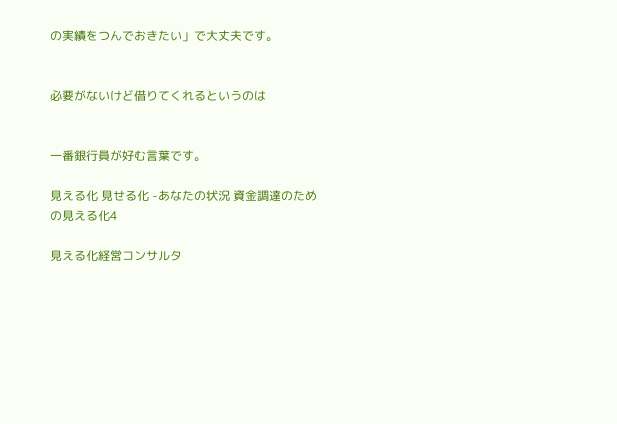の実績をつんでおきたい」で大丈夫です。


必要がないけど借りてくれるというのは


一番銀行員が好む言葉です。

見える化 見せる化 -あなたの状況 資金調達のための見える化4

見える化経営コンサルタ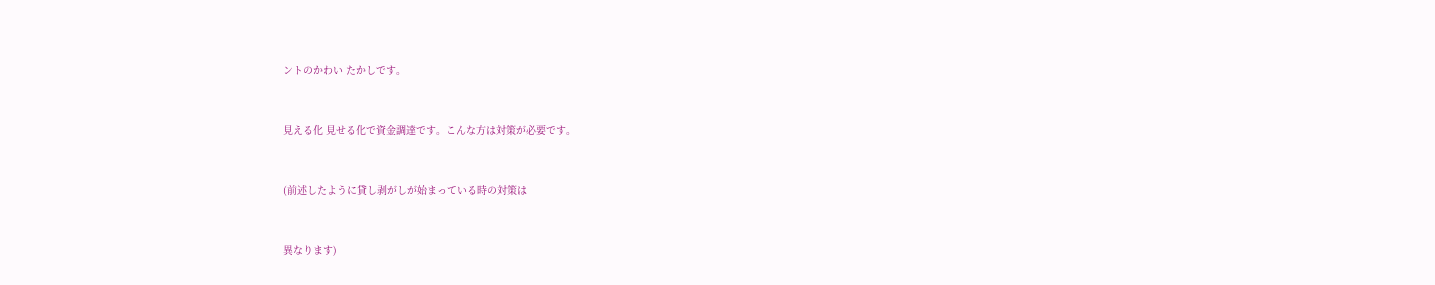ントのかわい たかしです。


見える化 見せる化で資金調達です。こんな方は対策が必要です。


(前述したように貸し剥がしが始まっている時の対策は


異なります)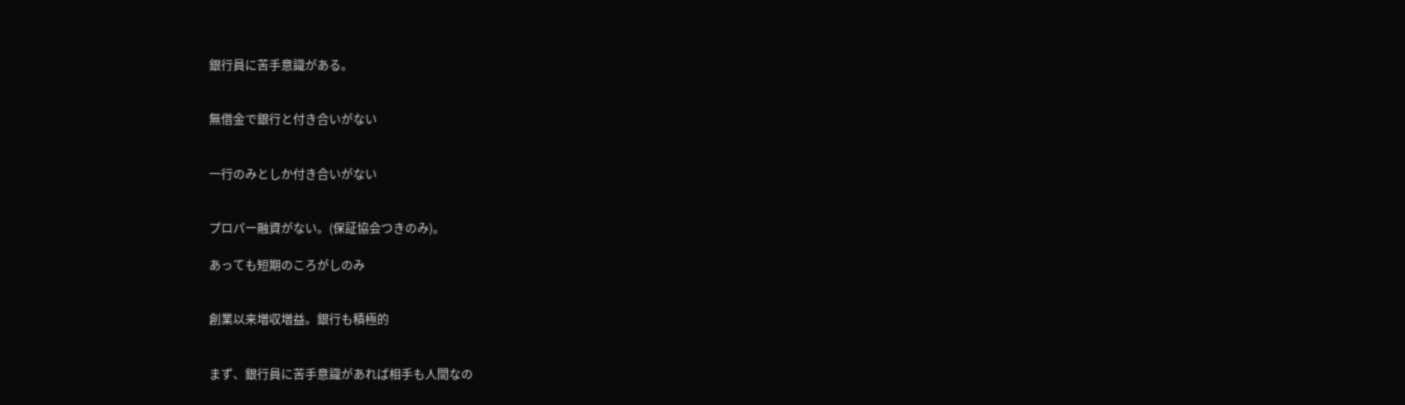銀行員に苦手意識がある。


無借金で銀行と付き合いがない


一行のみとしか付き合いがない


プロパー融資がない。(保証協会つきのみ)。

あっても短期のころがしのみ


創業以来増収増益。銀行も積極的


まず、銀行員に苦手意識があれば相手も人間なの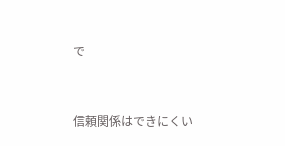で


信頼関係はできにくい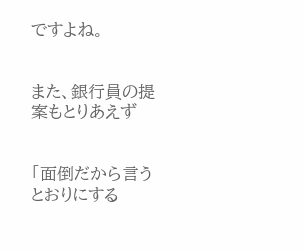ですよね。


また、銀行員の提案もとりあえず


「面倒だから言うとおりにする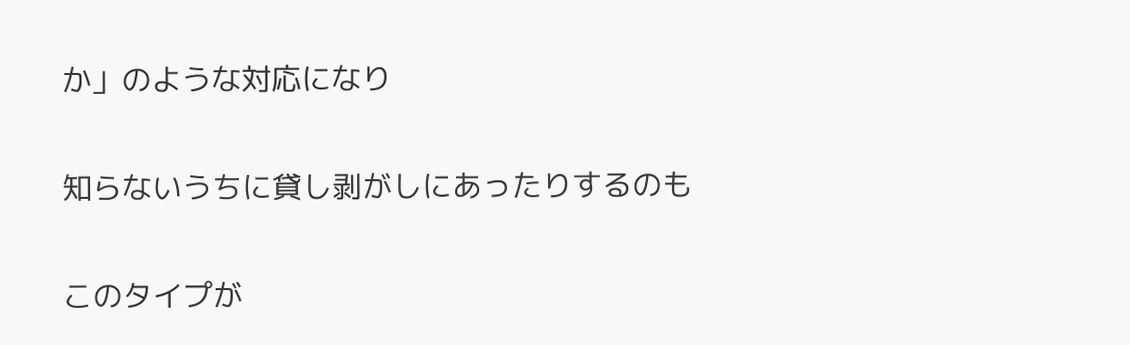か」のような対応になり


知らないうちに貸し剥がしにあったりするのも


このタイプが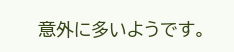意外に多いようです。